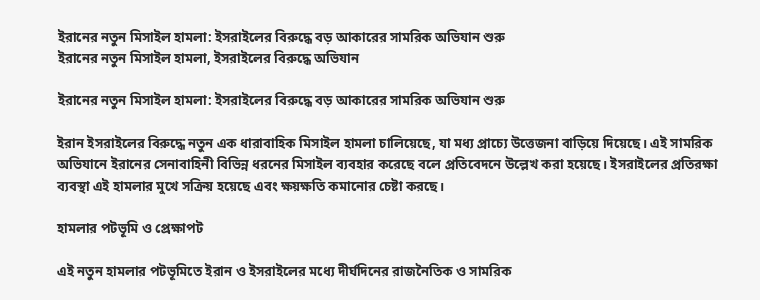ইরানের নতুন মিসাইল হামলা: ইসরাইলের বিরুদ্ধে বড় আকারের সামরিক অভিযান শুরু
ইরানের নতুন মিসাইল হামলা, ইসরাইলের বিরুদ্ধে অভিযান

ইরানের নতুন মিসাইল হামলা: ইসরাইলের বিরুদ্ধে বড় আকারের সামরিক অভিযান শুরু

ইরান ইসরাইলের বিরুদ্ধে নতুন এক ধারাবাহিক মিসাইল হামলা চালিয়েছে, যা মধ্য প্রাচ্যে উত্তেজনা বাড়িয়ে দিয়েছে। এই সামরিক অভিযানে ইরানের সেনাবাহিনী বিভিন্ন ধরনের মিসাইল ব্যবহার করেছে বলে প্রতিবেদনে উল্লেখ করা হয়েছে। ইসরাইলের প্রতিরক্ষা ব্যবস্থা এই হামলার মুখে সক্রিয় হয়েছে এবং ক্ষয়ক্ষতি কমানোর চেষ্টা করছে।

হামলার পটভূমি ও প্রেক্ষাপট

এই নতুন হামলার পটভূমিতে ইরান ও ইসরাইলের মধ্যে দীর্ঘদিনের রাজনৈতিক ও সামরিক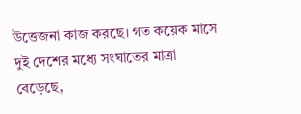উত্তেজনা কাজ করছে। গত কয়েক মাসে দুই দেশের মধ্যে সংঘাতের মাত্রা বেড়েছে,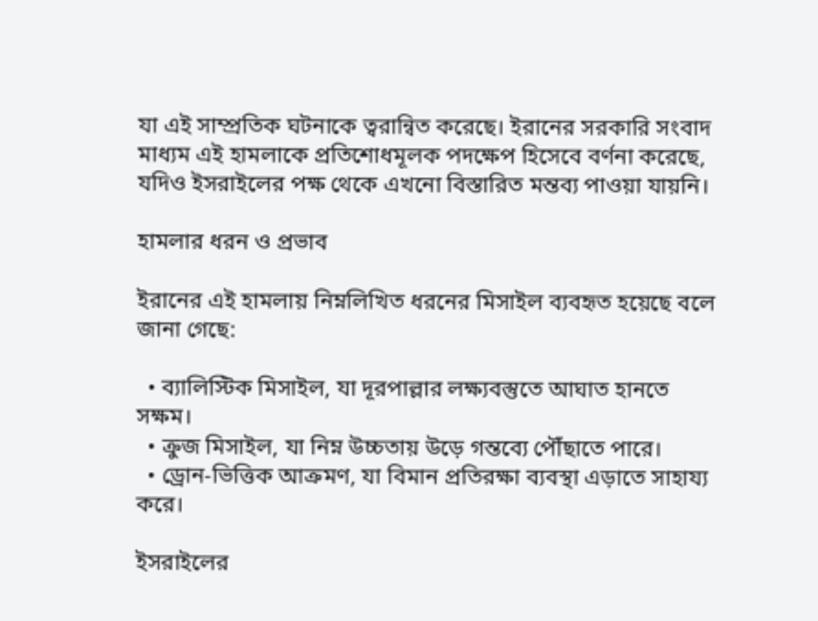যা এই সাম্প্রতিক ঘটনাকে ত্বরান্বিত করেছে। ইরানের সরকারি সংবাদ মাধ্যম এই হামলাকে প্রতিশোধমূলক পদক্ষেপ হিসেবে বর্ণনা করেছে, যদিও ইসরাইলের পক্ষ থেকে এখনো বিস্তারিত মন্তব্য পাওয়া যায়নি।

হামলার ধরন ও প্রভাব

ইরানের এই হামলায় নিম্নলিখিত ধরনের মিসাইল ব্যবহৃত হয়েছে বলে জানা গেছে:

  • ব্যালিস্টিক মিসাইল, যা দূরপাল্লার লক্ষ্যবস্তুতে আঘাত হানতে সক্ষম।
  • ক্রুজ মিসাইল, যা নিম্ন উচ্চতায় উড়ে গন্তব্যে পৌঁছাতে পারে।
  • ড্রোন-ভিত্তিক আক্রমণ, যা বিমান প্রতিরক্ষা ব্যবস্থা এড়াতে সাহায্য করে।

ইসরাইলের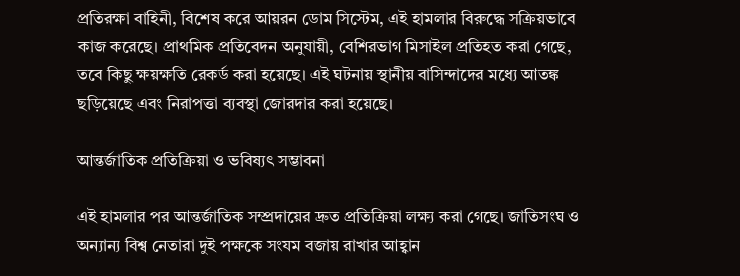প্রতিরক্ষা বাহিনী, বিশেষ করে আয়রন ডোম সিস্টেম, এই হামলার বিরুদ্ধে সক্রিয়ভাবে কাজ করেছে। প্রাথমিক প্রতিবেদন অনুযায়ী, বেশিরভাগ মিসাইল প্রতিহত করা গেছে, তবে কিছু ক্ষয়ক্ষতি রেকর্ড করা হয়েছে। এই ঘটনায় স্থানীয় বাসিন্দাদের মধ্যে আতঙ্ক ছড়িয়েছে এবং নিরাপত্তা ব্যবস্থা জোরদার করা হয়েছে।

আন্তর্জাতিক প্রতিক্রিয়া ও ভবিষ্যৎ সম্ভাবনা

এই হামলার পর আন্তর্জাতিক সম্প্রদায়ের দ্রুত প্রতিক্রিয়া লক্ষ্য করা গেছে। জাতিসংঘ ও অন্যান্য বিশ্ব নেতারা দুই পক্ষকে সংযম বজায় রাখার আহ্বান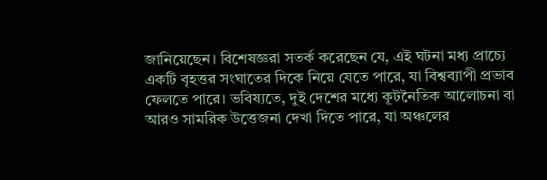জানিয়েছেন। বিশেষজ্ঞরা সতর্ক করেছেন যে, এই ঘটনা মধ্য প্রাচ্যে একটি বৃহত্তর সংঘাতের দিকে নিয়ে যেতে পারে, যা বিশ্বব্যাপী প্রভাব ফেলতে পারে। ভবিষ্যতে, দুই দেশের মধ্যে কূটনৈতিক আলোচনা বা আরও সামরিক উত্তেজনা দেখা দিতে পারে, যা অঞ্চলের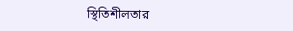স্থিতিশীলতার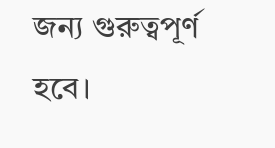জন্য গুরুত্বপূর্ণ হবে।